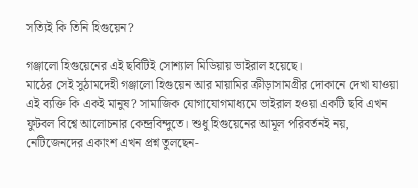সত্যিই কি তিনি হিগুয়েন?

গঞ্জালো হিগুয়েনের এই ছবিটিই সোশ্যাল মিডিয়ায় ভাইরাল হয়েছে।
মাঠের সেই সুঠামদেহী গঞ্জালো হিগুয়েন আর মায়ামির ক্রীড়াসামগ্রীর দোকানে দেখা যাওয়া এই ব্যক্তি কি একই মানুষ? সামাজিক যোগাযোগমাধ্যমে ভাইরাল হওয়া একটি ছবি এখন ফুটবল বিশ্বে আলোচনার কেন্দ্রবিন্দুতে। শুধু হিগুয়েনের আমূল পরিবর্তনই নয়, নেটিজেনদের একাংশ এখন প্রশ্ন তুলছেন-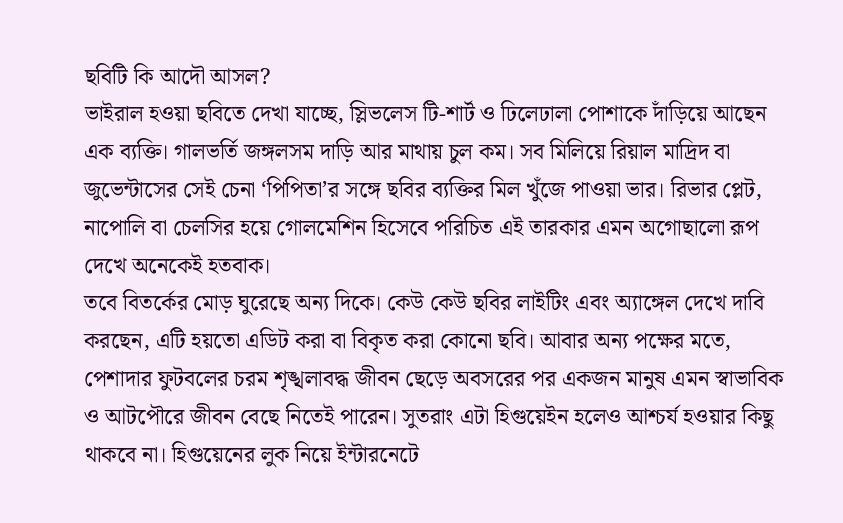ছবিটি কি আদৌ আসল?
ভাইরাল হওয়া ছবিতে দেখা যাচ্ছে, স্লিভলেস টি-শার্ট ও ঢিলেঢালা পোশাকে দাঁড়িয়ে আছেন এক ব্যক্তি। গালভর্তি জঙ্গলসম দাড়ি আর মাথায় চুল কম। সব মিলিয়ে রিয়াল মাদ্রিদ বা জুভেন্টাসের সেই চেনা ‘পিপিতা’র সঙ্গে ছবির ব্যক্তির মিল খুঁজে পাওয়া ভার। রিভার প্লেট, নাপোলি বা চেলসির হয়ে গোলমেশিন হিসেবে পরিচিত এই তারকার এমন অগোছালো রূপ দেখে অনেকেই হতবাক।
তবে বিতর্কের মোড় ঘুরেছে অন্য দিকে। কেউ কেউ ছবির লাইটিং এবং অ্যাঙ্গেল দেখে দাবি করছেন, এটি হয়তো এডিট করা বা বিকৃত করা কোনো ছবি। আবার অন্য পক্ষের মতে, পেশাদার ফুটবলের চরম শৃঙ্খলাবদ্ধ জীবন ছেড়ে অবসরের পর একজন মানুষ এমন স্বাভাবিক ও আটপৌরে জীবন বেছে নিতেই পারেন। সুতরাং এটা হিগুয়েইন হলেও আশ্চর্য হওয়ার কিছু থাকবে না। হিগুয়েনের লুক নিয়ে ইন্টারনেটে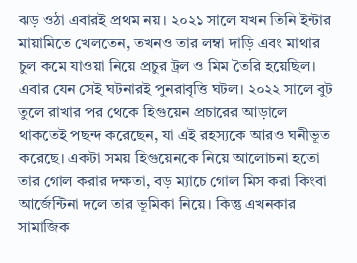ঝড় ওঠা এবারই প্রথম নয়। ২০২১ সালে যখন তিনি ইন্টার মায়ামিতে খেলতেন, তখনও তার লম্বা দাড়ি এবং মাথার চুল কমে যাওয়া নিয়ে প্রচুর ট্রল ও মিম তৈরি হয়েছিল। এবার যেন সেই ঘটনারই পুনরাবৃত্তি ঘটল। ২০২২ সালে বুট তুলে রাখার পর থেকে হিগুয়েন প্রচারের আড়ালে থাকতেই পছন্দ করেছেন, যা এই রহস্যকে আরও ঘনীভূত করেছে। একটা সময় হিগুয়েনকে নিয়ে আলোচনা হতো তার গোল করার দক্ষতা, বড় ম্যাচে গোল মিস করা কিংবা আর্জেন্টিনা দলে তার ভূমিকা নিয়ে। কিন্তু এখনকার সামাজিক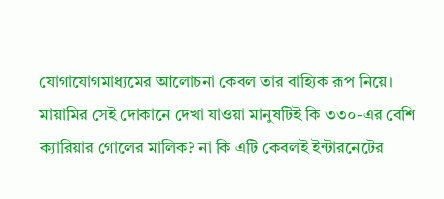যোগাযোগমাধ্যমের আলোচনা কেবল তার বাহ্যিক রূপ নিয়ে। মায়ামির সেই দোকানে দেখা যাওয়া মানুষটিই কি ৩৩০-এর বেশি ক্যারিয়ার গোলের মালিক? না কি এটি কেবলই ইন্টারনেটের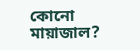কোনো মায়াজাল?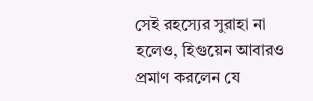সেই রহস্যের সুরাহা না হলেও, হিগুয়েন আবারও প্রমাণ করলেন যে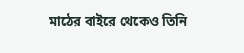মাঠের বাইরে থেকেও তিনি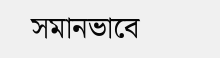সমানভাবে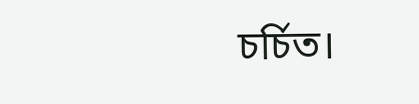চর্চিত।